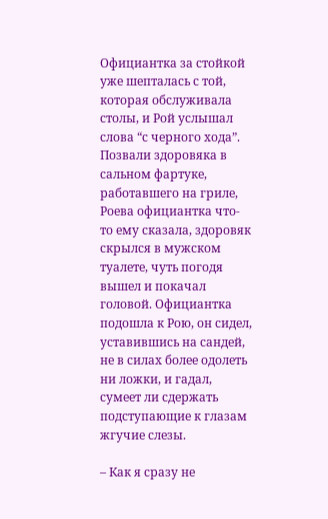Официантка за стойкой уже шепталась с той, которая обслуживала столы, и Рой услышал слова “с черного хода”. Позвали здоровяка в сальном фартуке, работавшего на гриле, Роева официантка что-то ему сказала, здоровяк скрылся в мужском туалете, чуть погодя вышел и покачал головой. Официантка подошла к Рою, он сидел, уставившись на сандей, не в силах более одолеть ни ложки, и гадал, сумеет ли сдержать подступающие к глазам жгучие слезы.

– Как я сразу не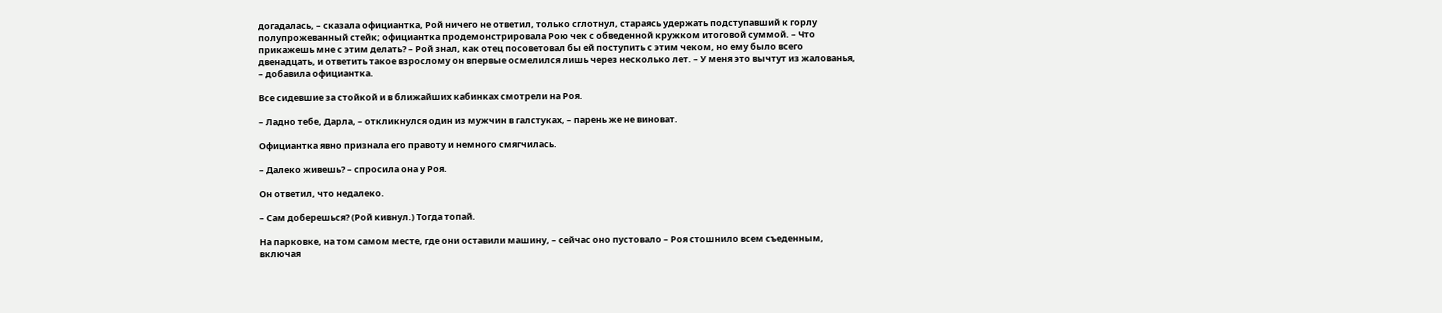догадалась, – сказала официантка, Рой ничего не ответил, только сглотнул, стараясь удержать подступавший к горлу полупрожеванный стейк; официантка продемонстрировала Рою чек с обведенной кружком итоговой суммой. – Что прикажешь мне с этим делать? – Рой знал, как отец посоветовал бы ей поступить с этим чеком, но ему было всего двенадцать, и ответить такое взрослому он впервые осмелился лишь через несколько лет. – У меня это вычтут из жалованья, – добавила официантка.

Все сидевшие за стойкой и в ближайших кабинках смотрели на Роя.

– Ладно тебе, Дарла, – откликнулся один из мужчин в галстуках, – парень же не виноват.

Официантка явно признала его правоту и немного смягчилась.

– Далеко живешь? – спросила она у Роя.

Он ответил, что недалеко.

– Сам доберешься? (Рой кивнул.) Тогда топай.

На парковке, на том самом месте, где они оставили машину, – сейчас оно пустовало – Роя стошнило всем съеденным, включая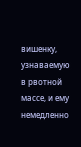вишенку, узнаваемую в рвотной массе, и ему немедленно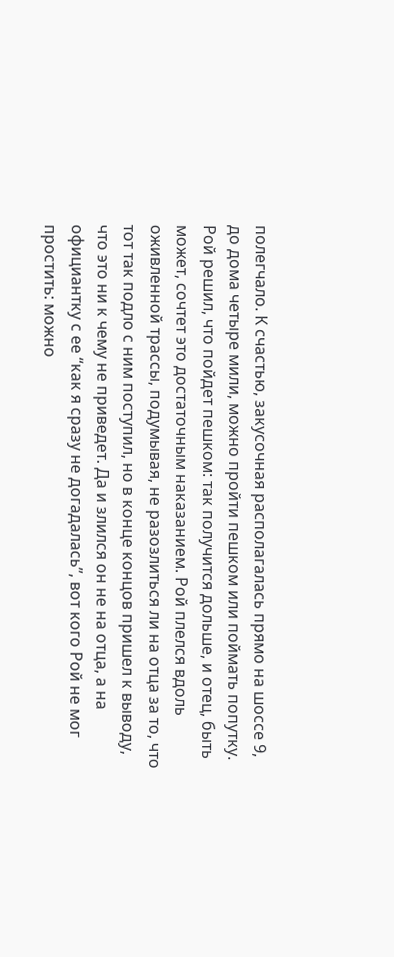полегчало. К счастью, закусочная располагалась прямо на шоссе 9, до дома четыре мили, можно пройти пешком или поймать попутку. Рой решил, что пойдет пешком: так получится дольше, и отец, быть может, сочтет это достаточным наказанием. Рой плелся вдоль оживленной трассы, подумывая, не разозлиться ли на отца за то, что тот так подло с ним поступил, но в конце концов пришел к выводу, что это ни к чему не приведет. Да и злился он не на отца, а на официантку с ее “как я сразу не догадалась”, вот кого Рой не мог простить: можно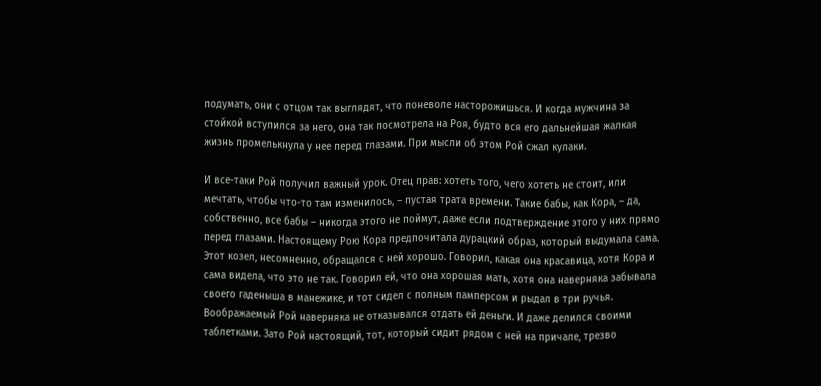подумать, они с отцом так выглядят, что поневоле насторожишься. И когда мужчина за стойкой вступился за него, она так посмотрела на Роя, будто вся его дальнейшая жалкая жизнь промелькнула у нее перед глазами. При мысли об этом Рой сжал кулаки.

И все-таки Рой получил важный урок. Отец прав: хотеть того, чего хотеть не стоит, или мечтать, чтобы что-то там изменилось, – пустая трата времени. Такие бабы, как Кора, – да, собственно, все бабы – никогда этого не поймут, даже если подтверждение этого у них прямо перед глазами. Настоящему Рою Кора предпочитала дурацкий образ, который выдумала сама. Этот козел, несомненно, обращался с ней хорошо. Говорил, какая она красавица, хотя Кора и сама видела, что это не так. Говорил ей, что она хорошая мать, хотя она наверняка забывала своего гаденыша в манежике, и тот сидел с полным памперсом и рыдал в три ручья. Воображаемый Рой наверняка не отказывался отдать ей деньги. И даже делился своими таблетками. Зато Рой настоящий, тот, который сидит рядом с ней на причале, трезво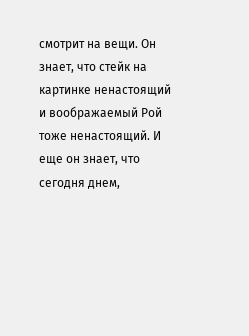смотрит на вещи. Он знает, что стейк на картинке ненастоящий и воображаемый Рой тоже ненастоящий. И еще он знает, что сегодня днем,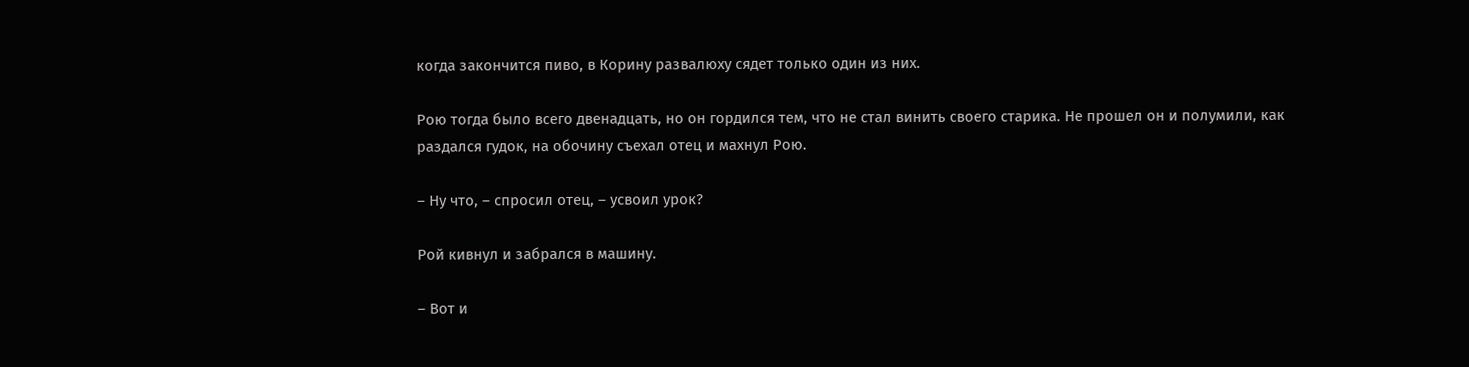когда закончится пиво, в Корину развалюху сядет только один из них.

Рою тогда было всего двенадцать, но он гордился тем, что не стал винить своего старика. Не прошел он и полумили, как раздался гудок, на обочину съехал отец и махнул Рою.

– Ну что, – спросил отец, – усвоил урок?

Рой кивнул и забрался в машину.

– Вот и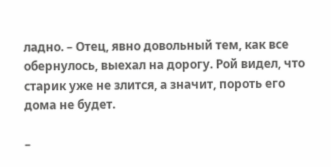ладно. – Отец, явно довольный тем, как все обернулось, выехал на дорогу. Рой видел, что старик уже не злится, а значит, пороть его дома не будет.

–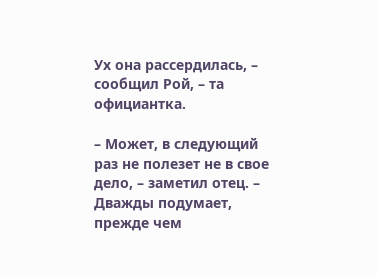Ух она рассердилась, – сообщил Рой, – та официантка.

– Может, в следующий раз не полезет не в свое дело, – заметил отец. – Дважды подумает, прежде чем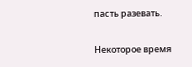пасть разевать.

Некоторое время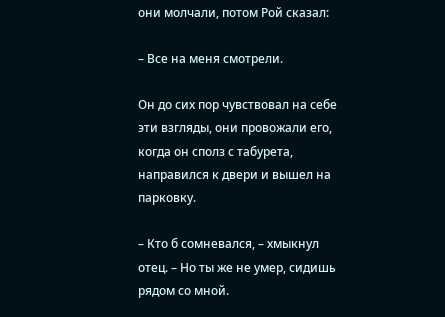они молчали, потом Рой сказал:

– Все на меня смотрели.

Он до сих пор чувствовал на себе эти взгляды, они провожали его, когда он сполз с табурета, направился к двери и вышел на парковку.

– Кто б сомневался, – хмыкнул отец. – Но ты же не умер, сидишь рядом со мной.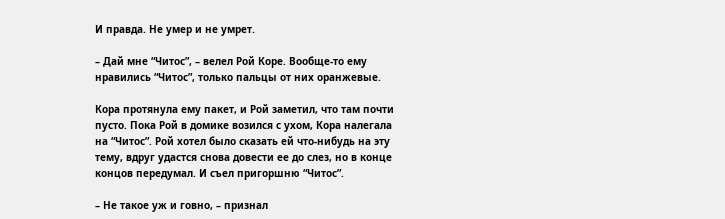И правда. Не умер и не умрет.

– Дай мне “Читос”, – велел Рой Коре. Вообще-то ему нравились “Читос”, только пальцы от них оранжевые.

Кора протянула ему пакет, и Рой заметил, что там почти пусто. Пока Рой в домике возился с ухом, Кора налегала на “Читос”. Рой хотел было сказать ей что-нибудь на эту тему, вдруг удастся снова довести ее до слез, но в конце концов передумал. И съел пригоршню “Читос”.

– Не такое уж и говно, – признал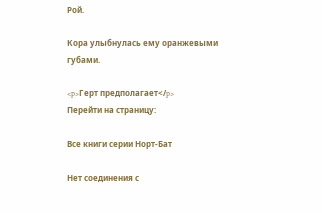Рой.

Кора улыбнулась ему оранжевыми губами.

<p>Герт предполагает</p>
Перейти на страницу:

Все книги серии Норт-Бат

Нет соединения с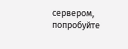сервером, попробуйте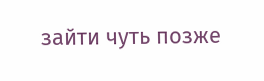зайти чуть позже